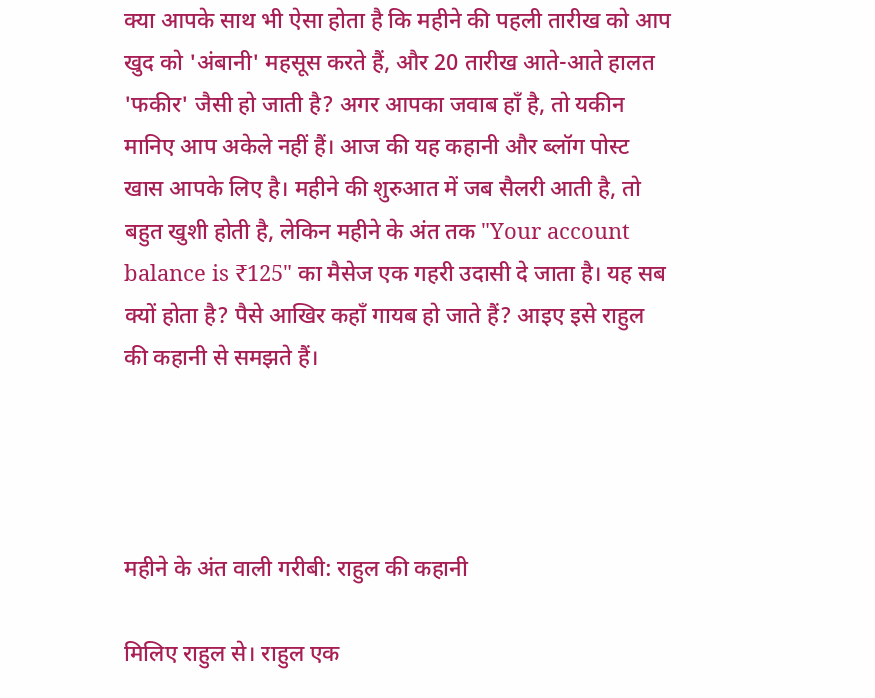क्या आपके साथ भी ऐसा होता है कि महीने की पहली तारीख को आप खुद को 'अंबानी' महसूस करते हैं, और 20 तारीख आते-आते हालत 'फकीर' जैसी हो जाती है? अगर आपका जवाब हाँ है, तो यकीन मानिए आप अकेले नहीं हैं। आज की यह कहानी और ब्लॉग पोस्ट खास आपके लिए है। महीने की शुरुआत में जब सैलरी आती है, तो बहुत खुशी होती है, लेकिन महीने के अंत तक "Your account balance is ₹125" का मैसेज एक गहरी उदासी दे जाता है। यह सब क्यों होता है? पैसे आखिर कहाँ गायब हो जाते हैं? आइए इसे राहुल की कहानी से समझते हैं।




महीने के अंत वाली गरीबी: राहुल की कहानी

मिलिए राहुल से। राहुल एक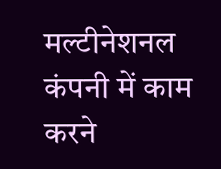मल्टीनेशनल कंपनी में काम करने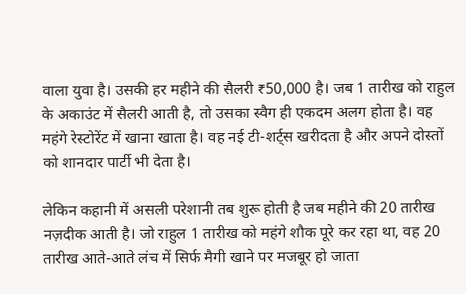वाला युवा है। उसकी हर महीने की सैलरी ₹50,000 है। जब 1 तारीख को राहुल के अकाउंट में सैलरी आती है, तो उसका स्वैग ही एकदम अलग होता है। वह महंगे रेस्टोरेंट में खाना खाता है। वह नई टी-शर्ट्स खरीदता है और अपने दोस्तों को शानदार पार्टी भी देता है।

लेकिन कहानी में असली परेशानी तब शुरू होती है जब महीने की 20 तारीख नज़दीक आती है। जो राहुल 1 तारीख को महंगे शौक पूरे कर रहा था, वह 20 तारीख आते-आते लंच में सिर्फ मैगी खाने पर मजबूर हो जाता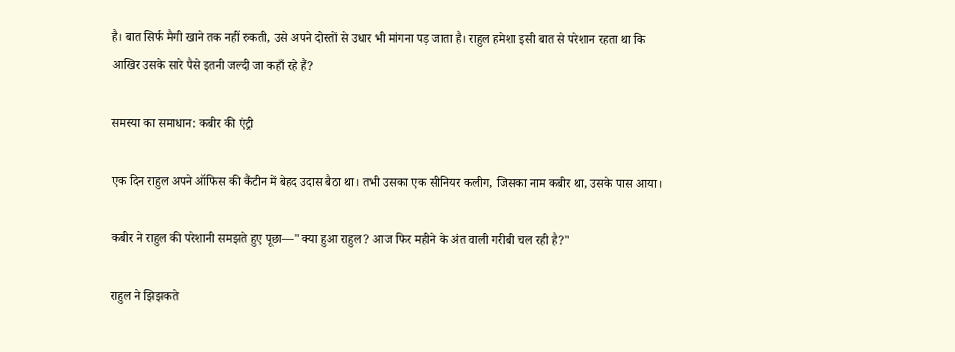है। बात सिर्फ मैगी खाने तक नहीं रुकती, उसे अपने दोस्तों से उधार भी मांगना पड़ जाता है। राहुल हमेशा इसी बात से परेशान रहता था कि आखिर उसके सारे पैसे इतनी जल्दी जा कहाँ रहे हैं?

समस्या का समाधान: कबीर की एंट्री

एक दिन राहुल अपने ऑफिस की कैंटीन में बेहद उदास बैठा था। तभी उसका एक सीनियर कलीग, जिसका नाम कबीर था, उसके पास आया।

कबीर ने राहुल की परेशानी समझते हुए पूछा—"क्या हुआ राहुल? आज फिर महीने के अंत वाली गरीबी चल रही है?"

राहुल ने झिझकते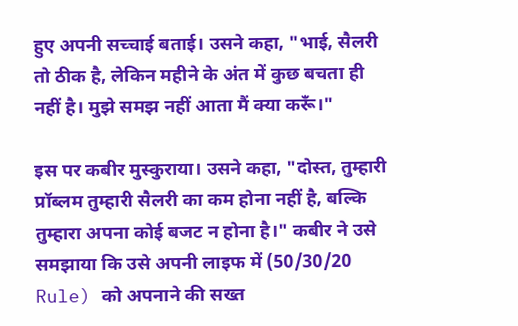हुए अपनी सच्चाई बताई। उसने कहा, "भाई, सैलरी तो ठीक है, लेकिन महीने के अंत में कुछ बचता ही नहीं है। मुझे समझ नहीं आता मैं क्या करूँ।"

इस पर कबीर मुस्कुराया। उसने कहा, "दोस्त, तुम्हारी प्रॉब्लम तुम्हारी सैलरी का कम होना नहीं है, बल्कि तुम्हारा अपना कोई बजट न होना है।" कबीर ने उसे समझाया कि उसे अपनी लाइफ में (50/30/20 Rule) को अपनाने की सख्त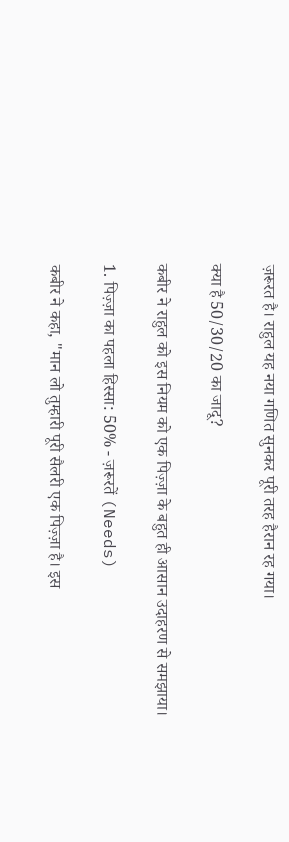ज़रूरत है। राहुल यह नया गणित सुनकर पूरी तरह हैरान रह गया।

क्या है 50/30/20 का जादू?

कबीर ने राहुल को इस नियम को एक पिज़्ज़ा के बहुत ही आसान उदाहरण से समझाया।

1. पिज़्ज़ा का पहला हिस्सा: 50% - ज़रूरतें (Needs)

कबीर ने कहा, "मान लो तुम्हारी पूरी सैलरी एक पिज़्ज़ा है। इस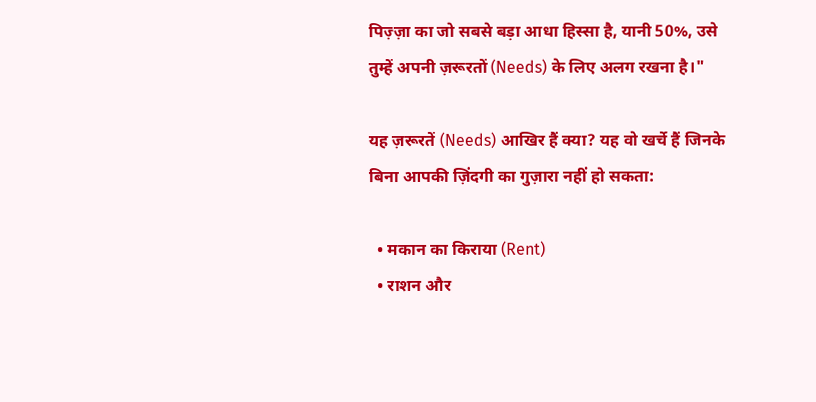पिज़्ज़ा का जो सबसे बड़ा आधा हिस्सा है, यानी 50%, उसे तुम्हें अपनी ज़रूरतों (Needs) के लिए अलग रखना है।"

यह ज़रूरतें (Needs) आखिर हैं क्या? यह वो खर्चे हैं जिनके बिना आपकी ज़िंदगी का गुज़ारा नहीं हो सकता:

  • मकान का किराया (Rent)
  • राशन और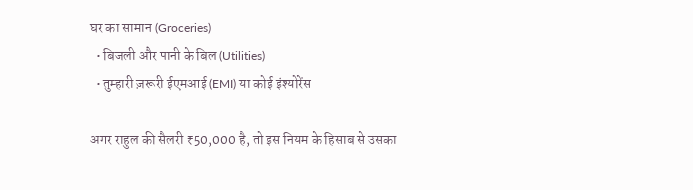घर का सामान (Groceries)
  • बिजली और पानी के बिल (Utilities)
  • तुम्हारी ज़रूरी ईएमआई (EMI) या कोई इंश्योरेंस

अगर राहुल की सैलरी ₹50,000 है, तो इस नियम के हिसाब से उसका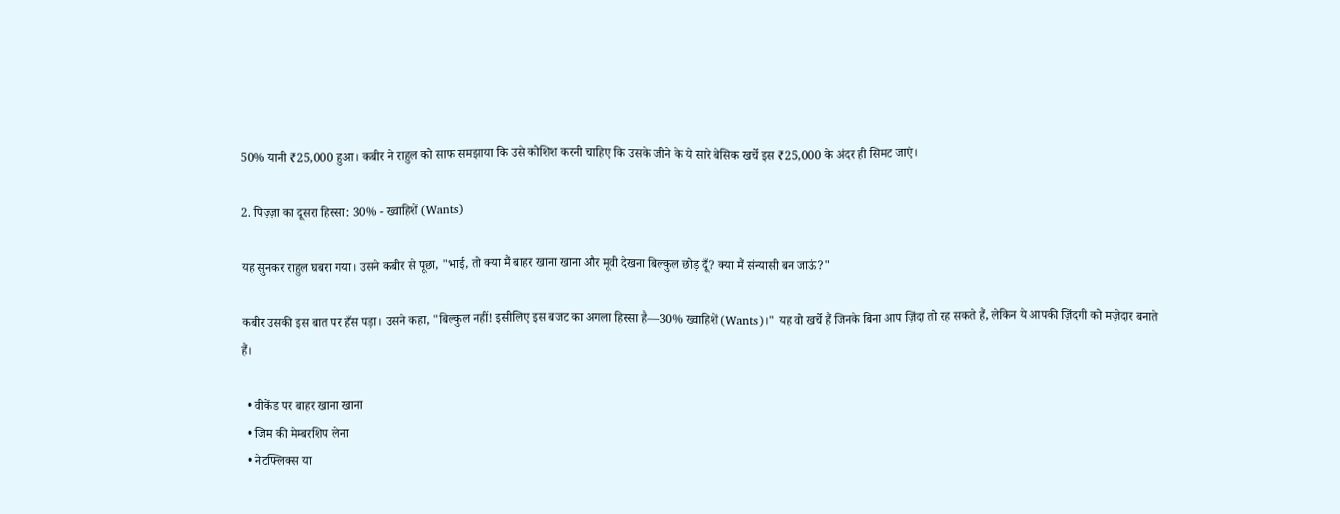50% यानी ₹25,000 हुआ। कबीर ने राहुल को साफ समझाया कि उसे कोशिश करनी चाहिए कि उसके जीने के ये सारे बेसिक खर्चे इस ₹25,000 के अंदर ही सिमट जाएं।

2. पिज़्ज़ा का दूसरा हिस्सा: 30% - ख्वाहिशें (Wants)

यह सुनकर राहुल घबरा गया। उसने कबीर से पूछा, "भाई, तो क्या मैं बाहर खाना खाना और मूवी देखना बिल्कुल छोड़ दूँ? क्या मैं संन्यासी बन जाऊं?"

कबीर उसकी इस बात पर हँस पड़ा। उसने कहा, "बिल्कुल नहीं! इसीलिए इस बजट का अगला हिस्सा है—30% ख्वाहिशें (Wants)।" यह वो खर्चे हैं जिनके बिना आप ज़िंदा तो रह सकते हैं, लेकिन ये आपकी ज़िंदगी को मज़ेदार बनाते हैं।

  • वीकेंड पर बाहर खाना खाना
  • जिम की मेम्बरशिप लेना
  • नेटफ्लिक्स या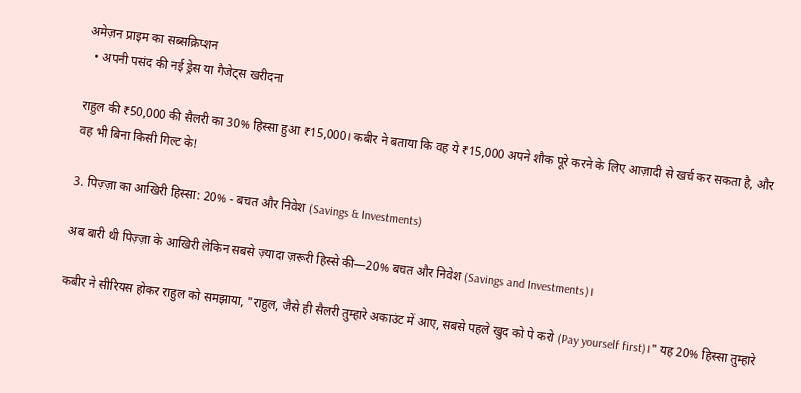अमेज़न प्राइम का सब्सक्रिप्शन
  • अपनी पसंद की नई ड्रेस या गैजेट्स खरीदना

राहुल की ₹50,000 की सैलरी का 30% हिस्सा हुआ ₹15,000। कबीर ने बताया कि वह ये ₹15,000 अपने शौक पूरे करने के लिए आज़ादी से खर्च कर सकता है, और वह भी बिना किसी गिल्ट के!

3. पिज़्ज़ा का आखिरी हिस्सा: 20% - बचत और निवेश (Savings & Investments)

अब बारी थी पिज़्ज़ा के आखिरी लेकिन सबसे ज़्यादा ज़रूरी हिस्से की—20% बचत और निवेश (Savings and Investments)।

कबीर ने सीरियस होकर राहुल को समझाया, "राहुल, जैसे ही सैलरी तुम्हारे अकाउंट में आए, सबसे पहले खुद को पे करो (Pay yourself first)।" यह 20% हिस्सा तुम्हारे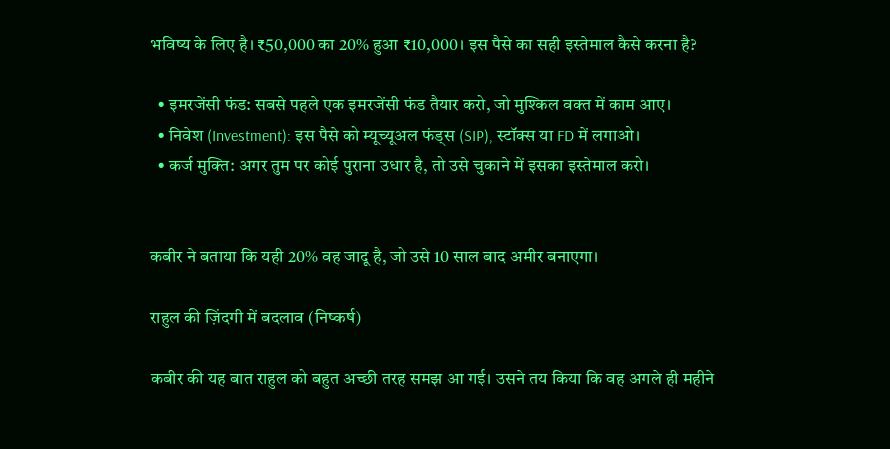भविष्य के लिए है। ₹50,000 का 20% हुआ ₹10,000। इस पैसे का सही इस्तेमाल कैसे करना है?

  • इमरजेंसी फंड: सबसे पहले एक इमरजेंसी फंड तैयार करो, जो मुश्किल वक्त में काम आए।
  • निवेश (Investment): इस पैसे को म्यूच्यूअल फंड्स (SIP), स्टॉक्स या FD में लगाओ।
  • कर्ज मुक्ति: अगर तुम पर कोई पुराना उधार है, तो उसे चुकाने में इसका इस्तेमाल करो।


कबीर ने बताया कि यही 20% वह जादू है, जो उसे 10 साल बाद अमीर बनाएगा।

राहुल की ज़िंदगी में बदलाव (निष्कर्ष)

कबीर की यह बात राहुल को बहुत अच्छी तरह समझ आ गई। उसने तय किया कि वह अगले ही महीने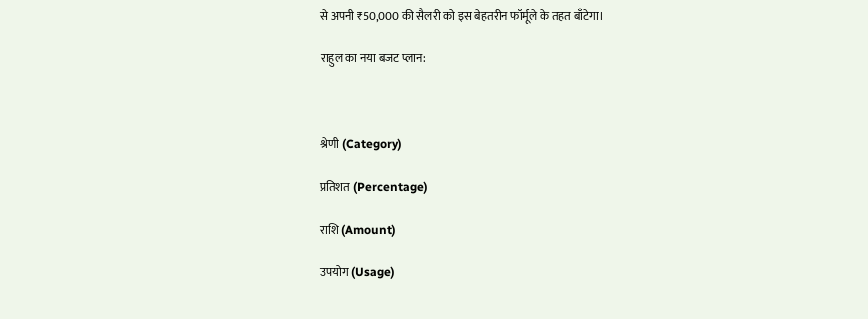से अपनी ₹50,000 की सैलरी को इस बेहतरीन फॉर्मूले के तहत बाँटेगा।

राहुल का नया बजट प्लान:



श्रेणी (Category)

प्रतिशत (Percentage)

राशि (Amount)

उपयोग (Usage)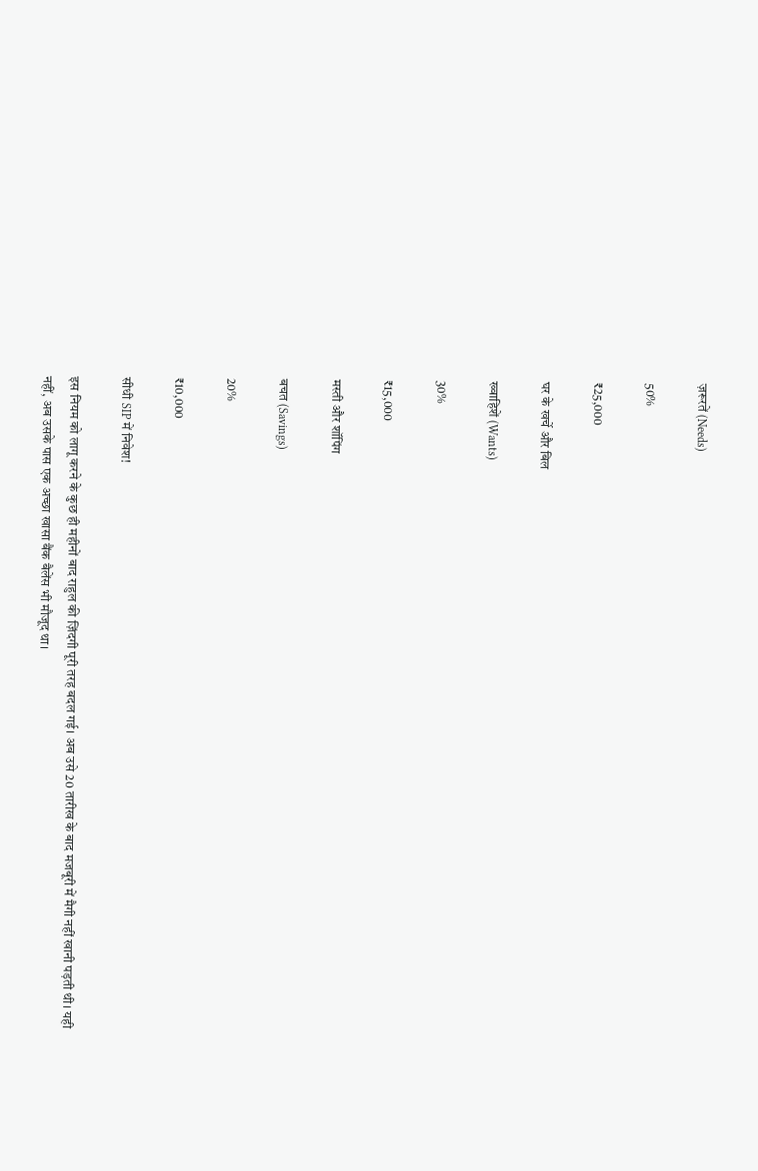ज़रूरतें (Needs)

50%

₹25,000

घर के खर्चे और बिल

ख्वाहिशें (Wants)

30%

₹15,000

मस्ती और शॉपिंग

बचत (Savings)

20%

₹10,000

सीधी SIP में निवेश!

इस नियम को लागू करने के कुछ ही महीनों बाद राहुल की ज़िंदगी पूरी तरह बदल गई। अब उसे 20 तारीख के बाद मजबूरी में मैगी नहीं खानी पड़ती थी। यही नहीं, अब उसके पास एक अच्छा खासा बैंक बैलेंस भी मौजूद था।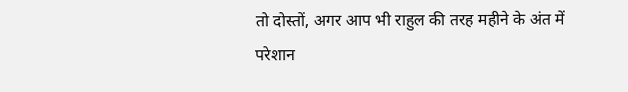तो दोस्तों, अगर आप भी राहुल की तरह महीने के अंत में परेशान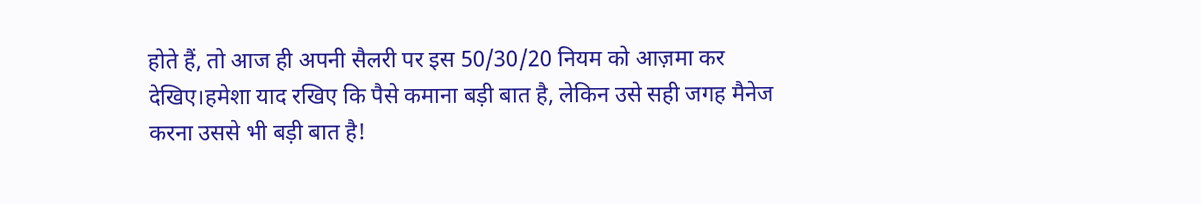होते हैं, तो आज ही अपनी सैलरी पर इस 50/30/20 नियम को आज़मा कर देखिए।हमेशा याद रखिए कि पैसे कमाना बड़ी बात है, लेकिन उसे सही जगह मैनेज करना उससे भी बड़ी बात है!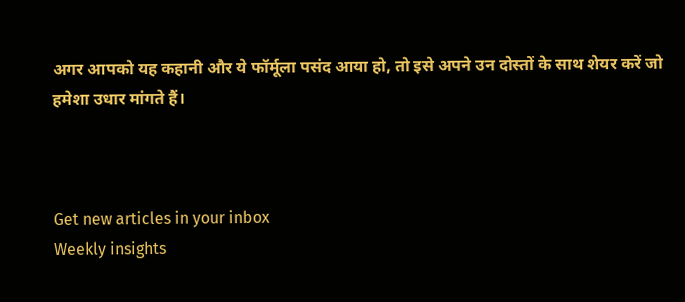अगर आपको यह कहानी और ये फॉर्मूला पसंद आया हो, तो इसे अपने उन दोस्तों के साथ शेयर करें जो हमेशा उधार मांगते हैं।



Get new articles in your inbox
Weekly insights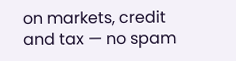on markets, credit and tax — no spam